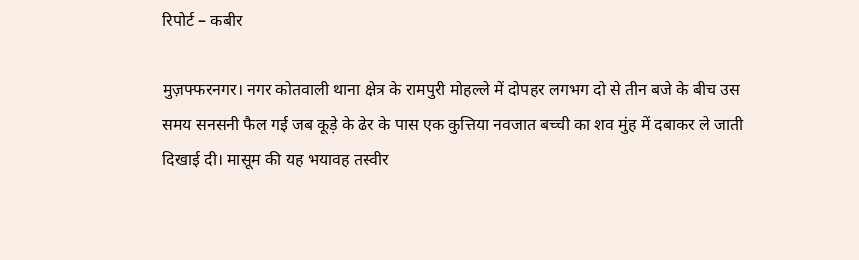रिपोर्ट – कबीर

मुज़फ्फरनगर। नगर कोतवाली थाना क्षेत्र के रामपुरी मोहल्ले में दोपहर लगभग दो से तीन बजे के बीच उस समय सनसनी फैल गई जब कूड़े के ढेर के पास एक कुत्तिया नवजात बच्ची का शव मुंह में दबाकर ले जाती दिखाई दी। मासूम की यह भयावह तस्वीर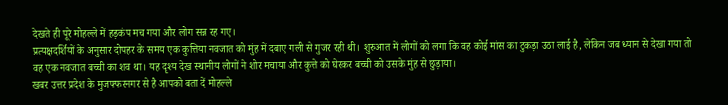देखते ही पूरे मोहल्ले में हड़कंप मच गया और लोग सन्न रह गए।
प्रत्यक्षदर्शियों के अनुसार दोपहर के समय एक कुत्तिया नवजात को मुंह में दबाए गली से गुजर रही थी। शुरुआत में लोगों को लगा कि वह कोई मांस का टुकड़ा उठा लाई है, लेकिन जब ध्यान से देखा गया तो वह एक नवजात बच्ची का शव था। यह दृश्य देख स्थानीय लोगों ने शोर मचाया और कुत्ते को घेरकर बच्ची को उसके मुंह से छुड़ाया।
खबर उत्तर प्रदेश के मुजफ्फरनगर से है आपको बता दें मोहल्ले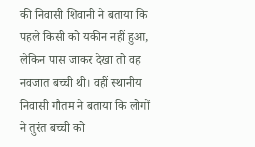की निवासी शिवानी ने बताया कि पहले किसी को यकीन नहीं हुआ, लेकिन पास जाकर देखा तो वह नवजात बच्ची थी। वहीं स्थानीय निवासी गौतम ने बताया कि लोगों ने तुरंत बच्ची को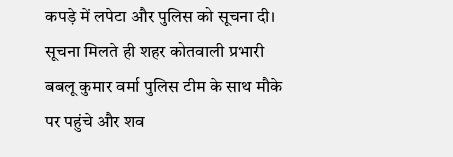कपड़े में लपेटा और पुलिस को सूचना दी। सूचना मिलते ही शहर कोतवाली प्रभारी बबलू कुमार वर्मा पुलिस टीम के साथ मौके पर पहुंचे और शव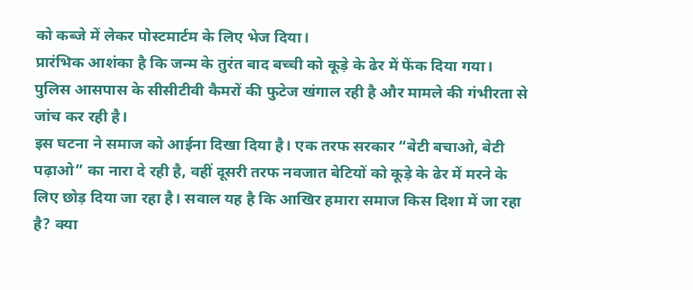को कब्जे में लेकर पोस्टमार्टम के लिए भेज दिया।
प्रारंभिक आशंका है कि जन्म के तुरंत बाद बच्ची को कूड़े के ढेर में फेंक दिया गया। पुलिस आसपास के सीसीटीवी कैमरों की फुटेज खंगाल रही है और मामले की गंभीरता से जांच कर रही है।
इस घटना ने समाज को आईना दिखा दिया है। एक तरफ सरकार “बेटी बचाओ, बेटी पढ़ाओ” का नारा दे रही है, वहीं दूसरी तरफ नवजात बेटियों को कूड़े के ढेर में मरने के लिए छोड़ दिया जा रहा है। सवाल यह है कि आखिर हमारा समाज किस दिशा में जा रहा है? क्या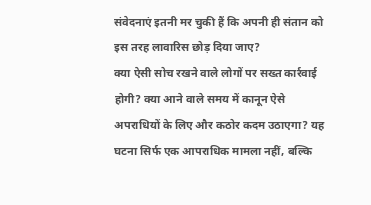संवेदनाएं इतनी मर चुकी हैं कि अपनी ही संतान को इस तरह लावारिस छोड़ दिया जाए?
क्या ऐसी सोच रखने वाले लोगों पर सख्त कार्रवाई होगी? क्या आने वाले समय में कानून ऐसे अपराधियों के लिए और कठोर कदम उठाएगा? यह घटना सिर्फ एक आपराधिक मामला नहीं, बल्कि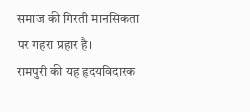समाज की गिरती मानसिकता पर गहरा प्रहार है।
रामपुरी की यह हृदयविदारक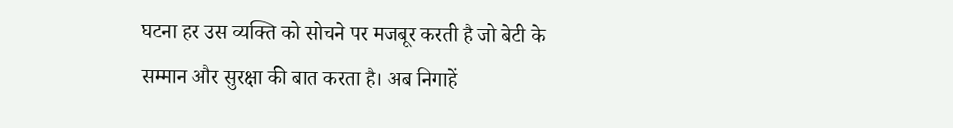घटना हर उस व्यक्ति को सोचने पर मजबूर करती है जो बेटी के सम्मान और सुरक्षा की बात करता है। अब निगाहें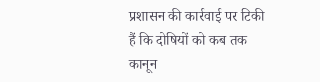प्रशासन की कार्रवाई पर टिकी हैं कि दोषियों को कब तक कानून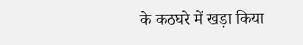के कठघरे में खड़ा किया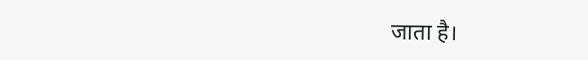जाता है।